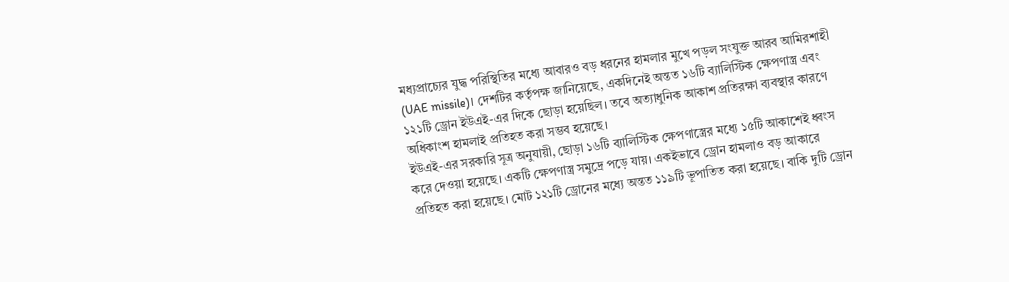মধ্যপ্রাচ্যের যুদ্ধ পরিস্থিতির মধ্যে আবারও বড় ধরনের হামলার মুখে পড়ল সংযুক্ত আরব আমিরশাহী (UAE missile)। দেশটির কর্তৃপক্ষ জানিয়েছে, একদিনেই অন্তত ১৬টি ব্যালিস্টিক ক্ষেপণাস্ত্র এবং ১২১টি ড্রোন ইউএই-এর দিকে ছোড়া হয়েছিল। তবে অত্যাধুনিক আকাশ প্রতিরক্ষা ব্যবস্থার কারণে অধিকাংশ হামলাই প্রতিহত করা সম্ভব হয়েছে।
ইউএই-এর সরকারি সূত্র অনুযায়ী, ছোড়া ১৬টি ব্যালিস্টিক ক্ষেপণাস্ত্রের মধ্যে ১৫টি আকাশেই ধ্বংস করে দেওয়া হয়েছে। একটি ক্ষেপণাস্ত্র সমুদ্রে পড়ে যায়। একইভাবে ড্রোন হামলাও বড় আকারে প্রতিহত করা হয়েছে। মোট ১২১টি ড্রোনের মধ্যে অন্তত ১১৯টি ভূপাতিত করা হয়েছে। বাকি দুটি ড্রোন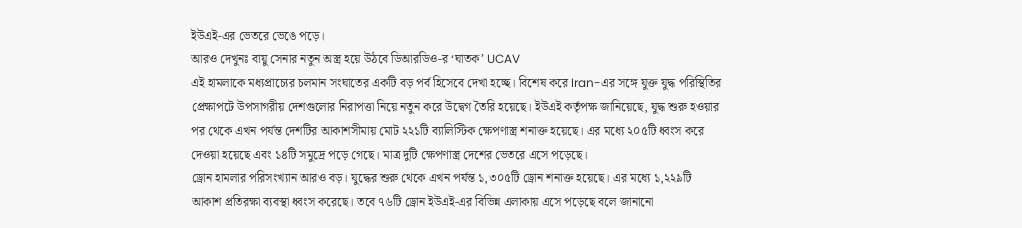ইউএই-এর ভেতরে ভেঙে পড়ে।
আরও দেখুনঃ বায়ু সেনার নতুন অস্ত্র হয়ে উঠবে ডিআরডিও-র ‘ঘাতক’ UCAV
এই হামলাকে মধ্যপ্রাচ্যের চলমান সংঘাতের একটি বড় পর্ব হিসেবে দেখা হচ্ছে। বিশেষ করে Iran-এর সঙ্গে যুক্ত যুদ্ধ পরিস্থিতির প্রেক্ষাপটে উপসাগরীয় দেশগুলোর নিরাপত্তা নিয়ে নতুন করে উদ্বেগ তৈরি হয়েছে। ইউএই কর্তৃপক্ষ জানিয়েছে, যুদ্ধ শুরু হওয়ার পর থেকে এখন পর্যন্ত দেশটির আকাশসীমায় মোট ২২১টি ব্যালিস্টিক ক্ষেপণাস্ত্র শনাক্ত হয়েছে। এর মধ্যে ২০৫টি ধ্বংস করে দেওয়া হয়েছে এবং ১৪টি সমুদ্রে পড়ে গেছে। মাত্র দুটি ক্ষেপণাস্ত্র দেশের ভেতরে এসে পড়েছে।
ড্রোন হামলার পরিসংখ্যান আরও বড়। যুদ্ধের শুরু থেকে এখন পর্যন্ত ১,৩০৫টি ড্রোন শনাক্ত হয়েছে। এর মধ্যে ১,২২৯টি আকাশ প্রতিরক্ষা ব্যবস্থা ধ্বংস করেছে। তবে ৭৬টি ড্রোন ইউএই-এর বিভিন্ন এলাকায় এসে পড়েছে বলে জানানো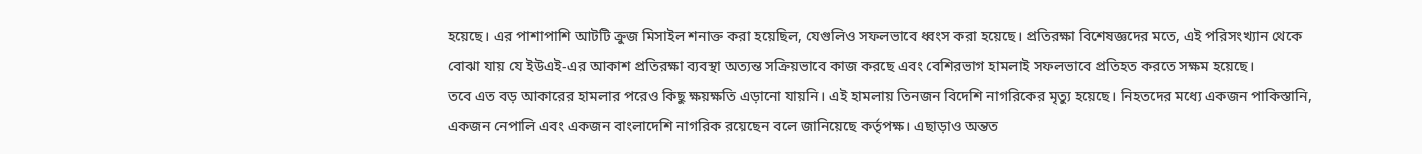হয়েছে। এর পাশাপাশি আটটি ক্রুজ মিসাইল শনাক্ত করা হয়েছিল, যেগুলিও সফলভাবে ধ্বংস করা হয়েছে। প্রতিরক্ষা বিশেষজ্ঞদের মতে, এই পরিসংখ্যান থেকে বোঝা যায় যে ইউএই-এর আকাশ প্রতিরক্ষা ব্যবস্থা অত্যন্ত সক্রিয়ভাবে কাজ করছে এবং বেশিরভাগ হামলাই সফলভাবে প্রতিহত করতে সক্ষম হয়েছে।
তবে এত বড় আকারের হামলার পরেও কিছু ক্ষয়ক্ষতি এড়ানো যায়নি। এই হামলায় তিনজন বিদেশি নাগরিকের মৃত্যু হয়েছে। নিহতদের মধ্যে একজন পাকিস্তানি, একজন নেপালি এবং একজন বাংলাদেশি নাগরিক রয়েছেন বলে জানিয়েছে কর্তৃপক্ষ। এছাড়াও অন্তত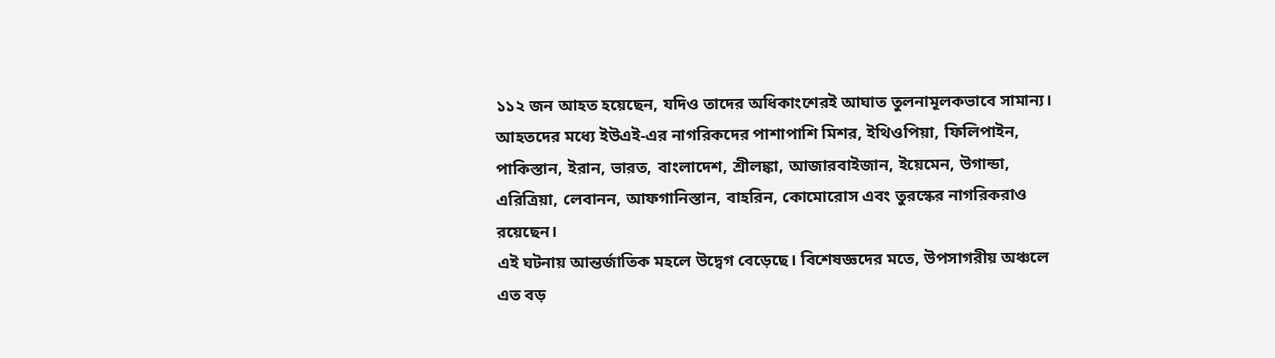১১২ জন আহত হয়েছেন, যদিও তাদের অধিকাংশেরই আঘাত তুলনামূলকভাবে সামান্য। আহতদের মধ্যে ইউএই-এর নাগরিকদের পাশাপাশি মিশর, ইথিওপিয়া, ফিলিপাইন, পাকিস্তান, ইরান, ভারত, বাংলাদেশ, শ্রীলঙ্কা, আজারবাইজান, ইয়েমেন, উগান্ডা, এরিত্রিয়া, লেবানন, আফগানিস্তান, বাহরিন, কোমোরোস এবং তুরস্কের নাগরিকরাও রয়েছেন।
এই ঘটনায় আন্তর্জাতিক মহলে উদ্বেগ বেড়েছে। বিশেষজ্ঞদের মতে, উপসাগরীয় অঞ্চলে এত বড়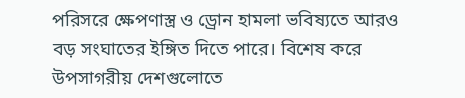পরিসরে ক্ষেপণাস্ত্র ও ড্রোন হামলা ভবিষ্যতে আরও বড় সংঘাতের ইঙ্গিত দিতে পারে। বিশেষ করে উপসাগরীয় দেশগুলোতে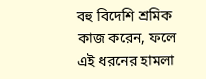বহু বিদেশি শ্রমিক কাজ করেন, ফলে এই ধরনের হামলা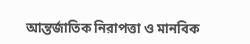আন্তর্জাতিক নিরাপত্তা ও মানবিক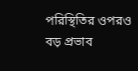পরিস্থিতির ওপরও বড় প্রভাব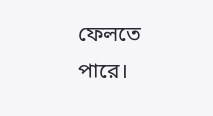ফেলতে পারে।